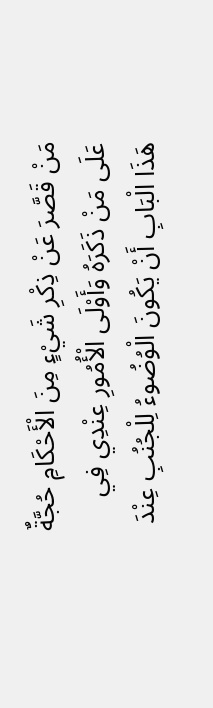مَنْ قَصَّرَ عَنْ ذِكْرِ شَيْءٍ مِنَ الْأَحْكَامِ حُجَّةٌ عَلَى مَنْ ذَكَرَهُ وَأَوْلَى الْأُمُورِ عِنْدِي فِي هَذَا الْبَابِ أَنْ يَكُونَ الْوُضُوءُ لِلْجُنُبِ عِنْدَ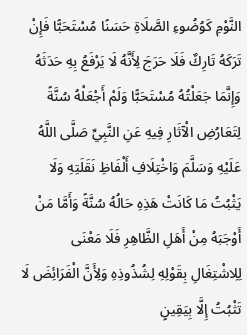النَّوْمِ كَوُضُوءِ الصَّلَاةِ حَسَنًا مُسْتَحَبًّا فَإِنْ تَرَكَهُ تَارِكٌ فَلَا حَرَجَ لِأَنَّهُ لَا يَرْفَعُ بِهِ حَدَثَهُ وَإِنَّمَا جَعَلْتُهُ مُسْتَحَبًّا وَلَمْ أَجْعَلْهُ سُنَّةً لِتَعَارُضِ الْآثَارِ فِيهِ عَنِ النَّبِيِّ صَلَّى اللَّهُ عَلَيْهِ وَسَلَّمَ وَاخْتِلَافِ أَلْفَاظِ نَقَلَتِهِ وَلَا يَثْبُتُ مَا كَانَتْ هَذِهِ حَالُهُ سُنَّةً وَأَمَّا مَنْ أَوْجَبَهُ مِنْ أَهَلِ الظَّاهِرِ فَلَا مَعْنَى لِلِاشْتِغَالِ بِقَوْلِهِ لِشُذُوذِهِ وَلِأَنَّ الْفَرَائِضَ لَا تَثْبُتُ إِلَّا بِيَقِينٍ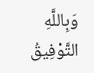وَبِاللَّهِ التَّوْفِيقُ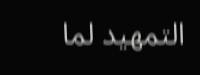التمهيد لما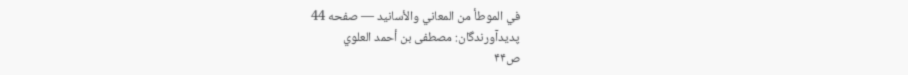في الموطأ من المعاني والأسانيد — صفحه 44
پدیدآورندگان: مصطفى بن أحمد العلوي
ص۴۴